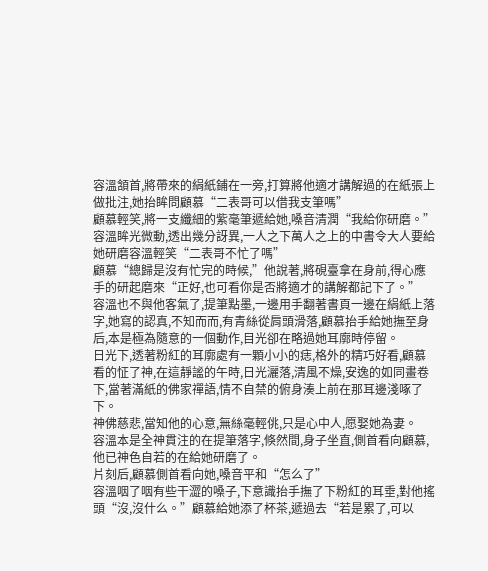容溫頷首,將帶來的絹紙鋪在一旁,打算將他適才講解過的在紙張上做批注,她抬眸問顧慕“二表哥可以借我支筆嗎”
顧慕輕笑,將一支纖細的紫毫筆遞給她,嗓音清潤“我給你研磨。”
容溫眸光微動,透出幾分訝異,一人之下萬人之上的中書令大人要給她研磨容溫輕笑“二表哥不忙了嗎”
顧慕“總歸是沒有忙完的時候,”他說著,將硯臺拿在身前,得心應手的研起磨來“正好,也可看你是否將適才的講解都記下了。”
容溫也不與他客氣了,提筆點墨,一邊用手翻著書頁一邊在絹紙上落字,她寫的認真,不知而而,有青絲從肩頭滑落,顧慕抬手給她撫至身后,本是極為隨意的一個動作,目光卻在略過她耳廓時停留。
日光下,透著粉紅的耳廓處有一顆小小的痣,格外的精巧好看,顧慕看的怔了神,在這靜謐的午時,日光灑落,清風不燥,安逸的如同畫卷下,當著滿紙的佛家禪語,情不自禁的俯身湊上前在那耳邊淺啄了下。
神佛慈悲,當知他的心意,無絲毫輕佻,只是心中人,愿娶她為妻。
容溫本是全神貫注的在提筆落字,倏然間,身子坐直,側首看向顧慕,他已神色自若的在給她研磨了。
片刻后,顧慕側首看向她,嗓音平和“怎么了”
容溫咽了咽有些干澀的嗓子,下意識抬手撫了下粉紅的耳垂,對他搖頭“沒,沒什么。”顧慕給她添了杯茶,遞過去“若是累了,可以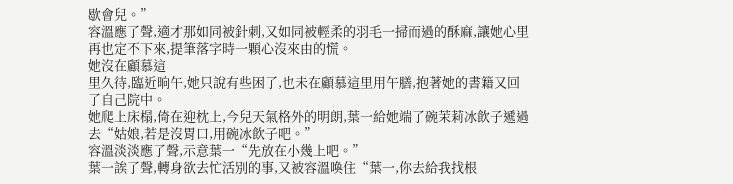歇會兒。”
容溫應了聲,適才那如同被針刺,又如同被輕柔的羽毛一掃而過的酥麻,讓她心里再也定不下來,提筆落字時一顆心沒來由的慌。
她沒在顧慕這
里久待,臨近晌午,她只說有些困了,也未在顧慕這里用午膳,抱著她的書籍又回了自己院中。
她爬上床榻,倚在迎枕上,今兒天氣格外的明朗,葉一給她端了碗茉莉冰飲子遞過去“姑娘,若是沒胃口,用碗冰飲子吧。”
容溫淡淡應了聲,示意葉一“先放在小幾上吧。”
葉一誒了聲,轉身欲去忙活別的事,又被容溫喚住“葉一,你去給我找根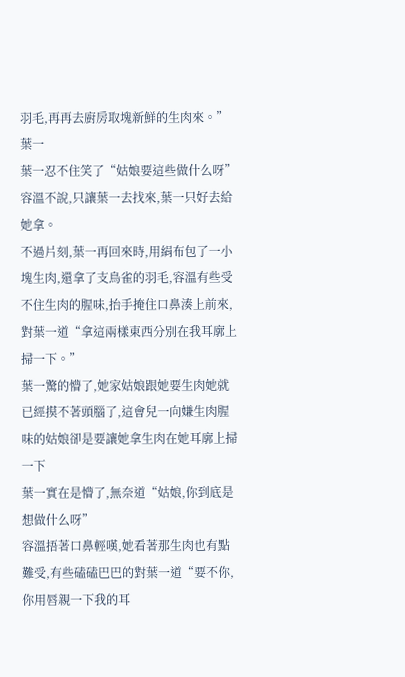羽毛,再再去廚房取塊新鮮的生肉來。”
葉一
葉一忍不住笑了“姑娘要這些做什么呀”
容溫不說,只讓葉一去找來,葉一只好去給她拿。
不過片刻,葉一再回來時,用絹布包了一小塊生肉,還拿了支鳥雀的羽毛,容溫有些受不住生肉的腥味,抬手掩住口鼻湊上前來,對葉一道“拿這兩樣東西分別在我耳廓上掃一下。”
葉一驚的懵了,她家姑娘跟她要生肉她就已經摸不著頭腦了,這會兒一向嫌生肉腥味的姑娘卻是要讓她拿生肉在她耳廓上掃一下
葉一實在是懵了,無奈道“姑娘,你到底是想做什么呀”
容溫捂著口鼻輕嘆,她看著那生肉也有點難受,有些磕磕巴巴的對葉一道“要不你,你用唇親一下我的耳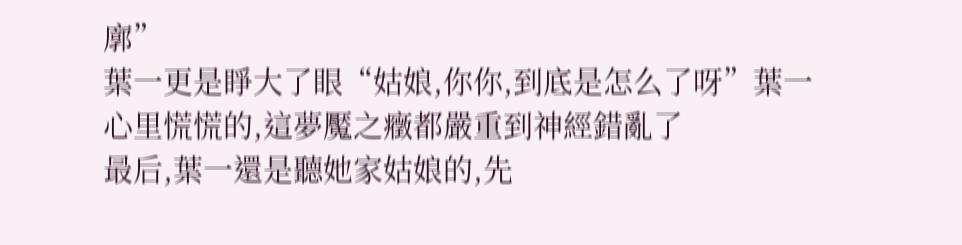廓”
葉一更是睜大了眼“姑娘,你你,到底是怎么了呀”葉一心里慌慌的,這夢魘之癥都嚴重到神經錯亂了
最后,葉一還是聽她家姑娘的,先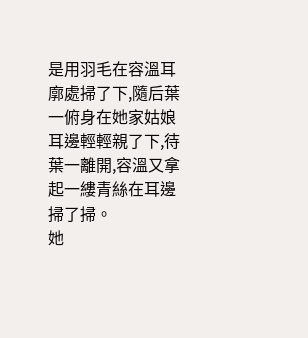是用羽毛在容溫耳廓處掃了下,隨后葉一俯身在她家姑娘耳邊輕輕親了下,待葉一離開,容溫又拿起一縷青絲在耳邊掃了掃。
她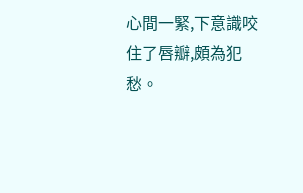心間一緊,下意識咬住了唇瓣,頗為犯愁。